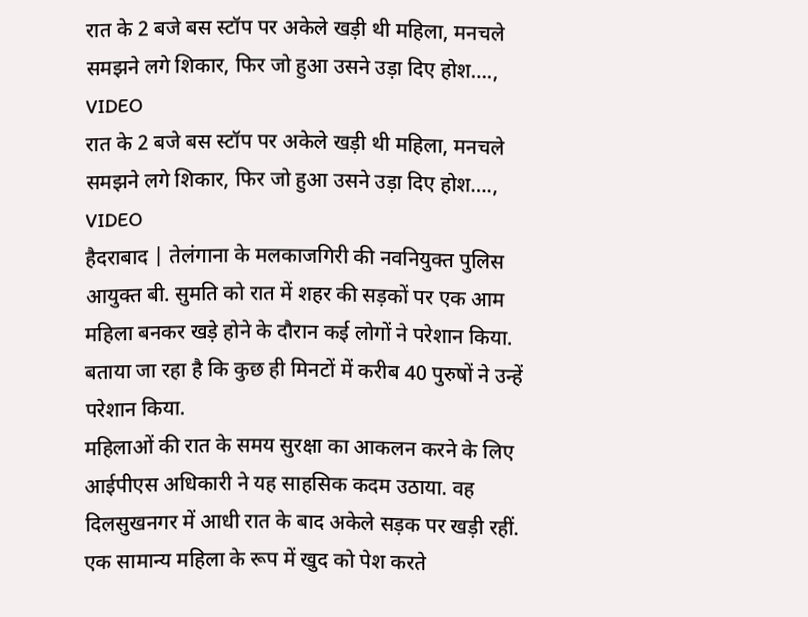रात के 2 बजे बस स्टॉप पर अकेले खड़ी थी महिला, मनचले समझने लगे शिकार, फिर जो हुआ उसने उड़ा दिए होश…., VIDEO
रात के 2 बजे बस स्टॉप पर अकेले खड़ी थी महिला, मनचले समझने लगे शिकार, फिर जो हुआ उसने उड़ा दिए होश…., VIDEO
हैदराबाद | तेलंगाना के मलकाजगिरी की नवनियुक्त पुलिस आयुक्त बी. सुमति को रात में शहर की सड़कों पर एक आम महिला बनकर खड़े होने के दौरान कई लोगों ने परेशान किया. बताया जा रहा है कि कुछ ही मिनटों में करीब 40 पुरुषों ने उन्हें परेशान किया.
महिलाओं की रात के समय सुरक्षा का आकलन करने के लिए आईपीएस अधिकारी ने यह साहसिक कदम उठाया. वह दिलसुखनगर में आधी रात के बाद अकेले सड़क पर खड़ी रहीं.
एक सामान्य महिला के रूप में खुद को पेश करते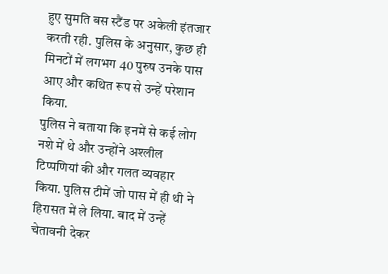हुए सुमति बस स्टैंड पर अकेली इंतजार करती रही. पुलिस के अनुसार, कुछ ही मिनटों में लगभग 40 पुरुष उनके पास आए और कथित रूप से उन्हें परेशान किया.
पुलिस ने बताया कि इनमें से कई लोग नशे में थे और उन्होंने अश्लील टिप्पणियां की और गलत व्यवहार किया. पुलिस टीमें जो पास में ही थी ने हिरासत में ले लिया. बाद में उन्हें चेतावनी देकर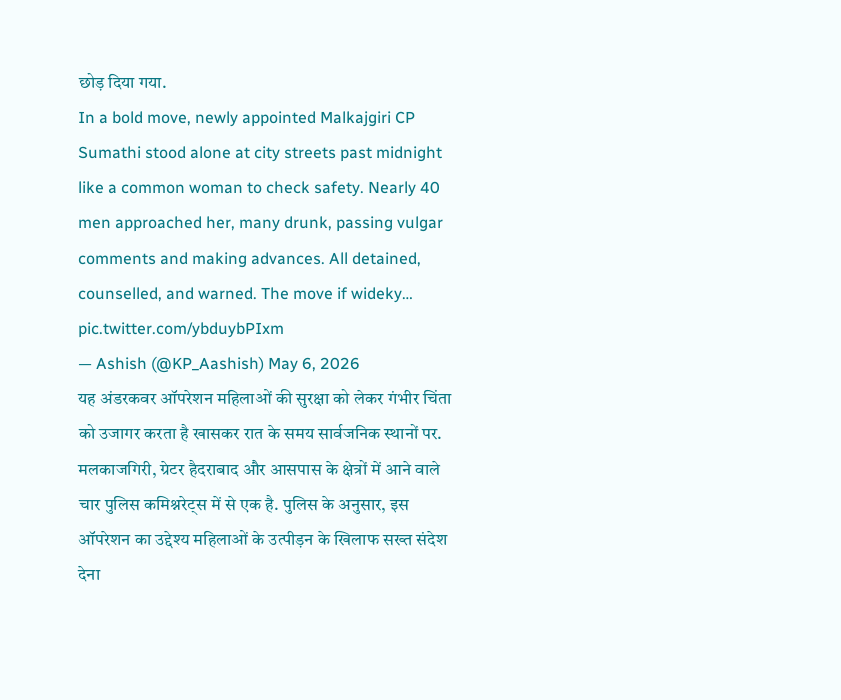छोड़ दिया गया.
In a bold move, newly appointed Malkajgiri CP Sumathi stood alone at city streets past midnight like a common woman to check safety. Nearly 40 men approached her, many drunk, passing vulgar comments and making advances. All detained, counselled, and warned. The move if wideky… pic.twitter.com/ybduybPIxm
— Ashish (@KP_Aashish) May 6, 2026
यह अंडरकवर ऑपरेशन महिलाओं की सुरक्षा को लेकर गंभीर चिंता को उजागर करता है खासकर रात के समय सार्वजनिक स्थानों पर.
मलकाजगिरी, ग्रेटर हैदराबाद और आसपास के क्षेत्रों में आने वाले चार पुलिस कमिश्नरेट्स में से एक है. पुलिस के अनुसार, इस ऑपरेशन का उद्देश्य महिलाओं के उत्पीड़न के खिलाफ सख्त संदेश देना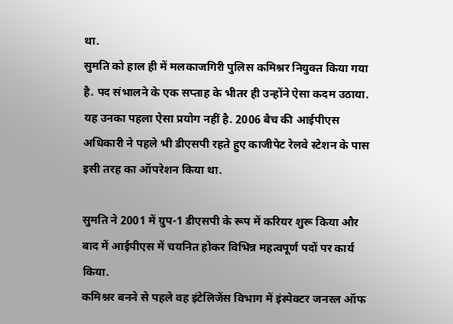था.
सुमति को हाल ही में मलकाजगिरी पुलिस कमिश्नर नियुक्त किया गया है. पद संभालने के एक सप्ताह के भीतर ही उन्होंने ऐसा कदम उठाया.
यह उनका पहला ऐसा प्रयोग नहीं है. 2006 बैच की आईपीएस अधिकारी ने पहले भी डीएसपी रहते हुए काजीपेट रेलवे स्टेशन के पास इसी तरह का ऑपरेशन किया था.

सुमति ने 2001 में ग्रुप-1 डीएसपी के रूप में करियर शुरू किया और बाद में आईपीएस में चयनित होकर विभिन्न महत्वपूर्ण पदों पर कार्य किया.
कमिश्नर बनने से पहले वह इंटेलिजेंस विभाग में इंस्पेक्टर जनरल ऑफ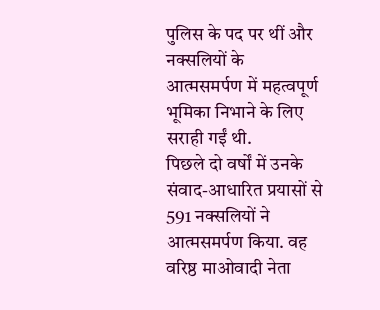पुलिस के पद पर थीं और नक्सलियों के आत्मसमर्पण में महत्वपूर्ण भूमिका निभाने के लिए सराही गईं थी.
पिछले दो वर्षों में उनके संवाद-आधारित प्रयासों से 591 नक्सलियों ने आत्मसमर्पण किया. वह वरिष्ठ माओवादी नेता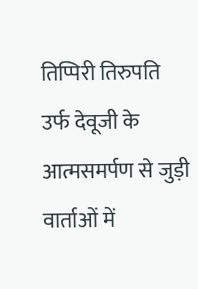तिप्पिरी तिरुपति उर्फ देवूजी के आत्मसमर्पण से जुड़ी वार्ताओं में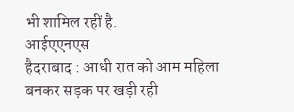भी शामिल रहीं है.
आईएएनएस
हैदराबाद : आधी रात को आम महिला बनकर सड़क पर खड़ी रही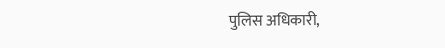पुलिस अधिकारी,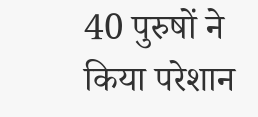40 पुरुषों ने किया परेशान